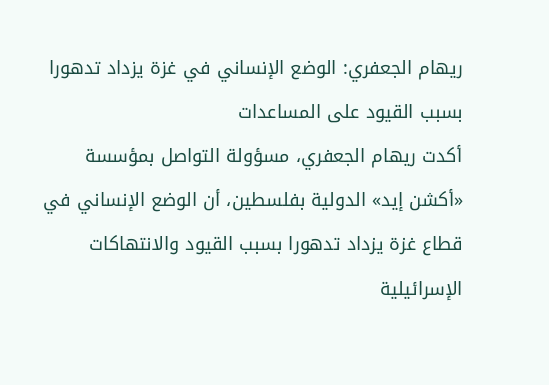ريهام الجعفري: الوضع الإنساني في غزة يزداد تدهورا بسبب القيود على المساعدات
أكدت ريهام الجعفري، مسؤولة التواصل بمؤسسة «أكشن إيد» الدولية بفلسطين، أن الوضع الإنساني في قطاع غزة يزداد تدهورا بسبب القيود والانتهاكات الإسرائيلية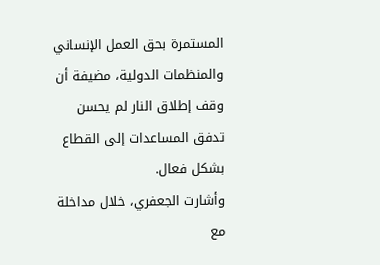المستمرة بحق العمل الإنساني والمنظمات الدولية، مضيفة أن وقف إطلاق النار لم يحسن تدفق المساعدات إلى القطاع بشكل فعال.
وأشارت الجعفري، خلال مداخلة مع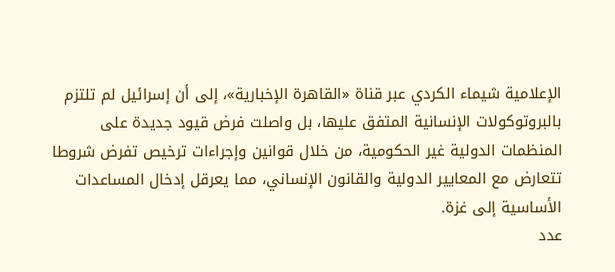الإعلامية شيماء الكردي عبر قناة «القاهرة الإخبارية»، إلى أن إسرائيل لم تلتزم بالبروتوكولات الإنسانية المتفق عليها، بل واصلت فرض قيود جديدة على المنظمات الدولية غير الحكومية، من خلال قوانين وإجراءات ترخيص تفرض شروطا تتعارض مع المعايير الدولية والقانون الإنساني، مما يعرقل إدخال المساعدات الأساسية إلى غزة.
عدد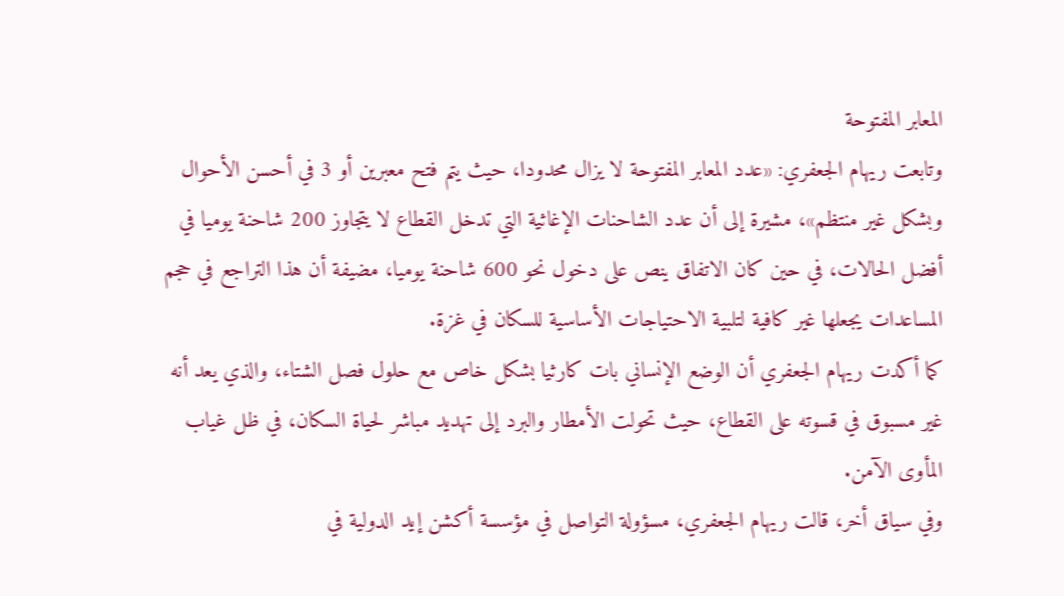المعابر المفتوحة
وتابعت ريهام الجعفري: «عدد المعابر المفتوحة لا يزال محدودا، حيث يتم فتح معبرين أو 3 في أحسن الأحوال وبشكل غير منتظم»، مشيرة إلى أن عدد الشاحنات الإغاثية التي تدخل القطاع لا يتجاوز 200 شاحنة يوميا في أفضل الحالات، في حين كان الاتفاق ينص على دخول نحو 600 شاحنة يوميا، مضيفة أن هذا التراجع في حجم المساعدات يجعلها غير كافية لتلبية الاحتياجات الأساسية للسكان في غزة.
كما أكدت ريهام الجعفري أن الوضع الإنساني بات كارثيا بشكل خاص مع حلول فصل الشتاء، والذي يعد أنه غير مسبوق في قسوته على القطاع، حيث تحولت الأمطار والبرد إلى تهديد مباشر لحياة السكان، في ظل غياب المأوى الآمن.
وفي سياق أخر، قالت ريهام الجعفري، مسؤولة التواصل في مؤسسة أكشن إيد الدولية في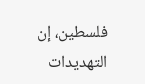فلسطين، إن التهديدات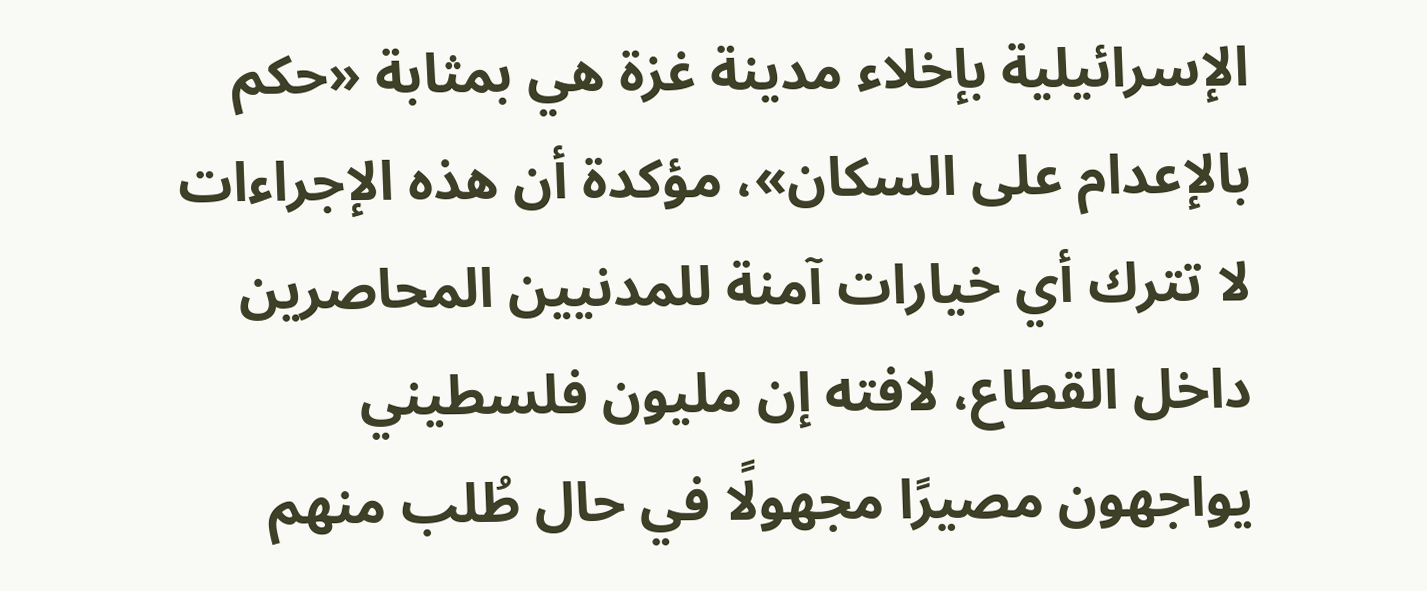الإسرائيلية بإخلاء مدينة غزة هي بمثابة «حكم بالإعدام على السكان»، مؤكدة أن هذه الإجراءات لا تترك أي خيارات آمنة للمدنيين المحاصرين داخل القطاع، لافته إن مليون فلسطيني يواجهون مصيرًا مجهولًا في حال طُلب منهم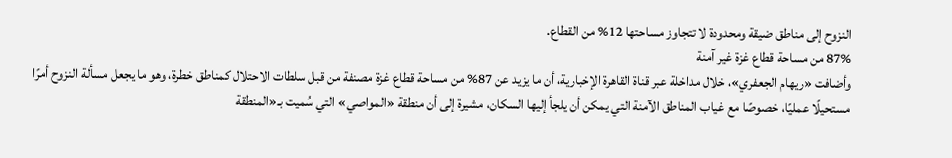النزوح إلى مناطق ضيقة ومحدودة لا تتجاوز مساحتها 12% من القطاع.
87% من مساحة قطاع غزة غير آمنة
وأضافت «ريهام الجعفري»، خلال مداخلة عبر قناة القاهرة الإخبارية، أن ما يزيد عن 87% من مساحة قطاع غزة مصنفة من قبل سلطات الاحتلال كمناطق خطرة، وهو ما يجعل مسألة النزوح أمرًا مستحيلًا عمليًا، خصوصًا مع غياب المناطق الآمنة التي يمكن أن يلجأ إليها السكان، مشيرة إلى أن منطقة «المواصي» التي سُميت بـ«المنطقة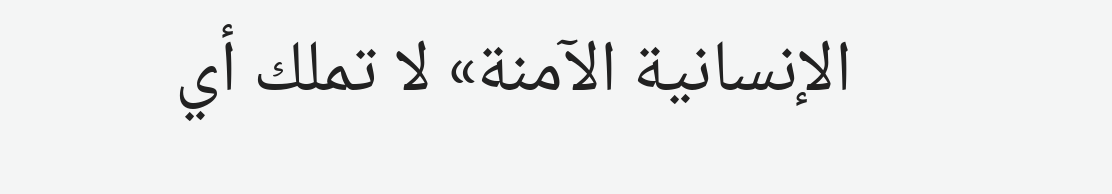الإنسانية الآمنة» لا تملك أي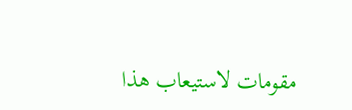مقومات لاستيعاب هذا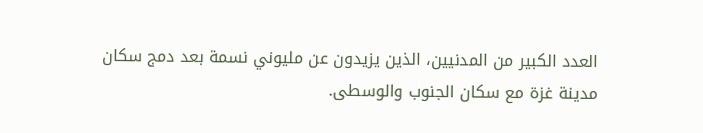العدد الكبير من المدنيين، الذين يزيدون عن مليوني نسمة بعد دمج سكان مدينة غزة مع سكان الجنوب والوسطى.